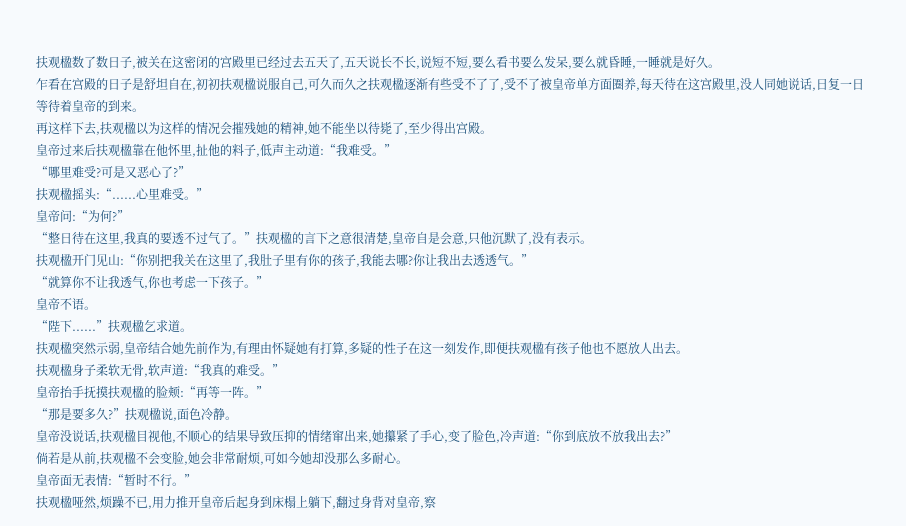扶观楹数了数日子,被关在这密闭的宫殿里已经过去五天了,五天说长不长,说短不短,要么看书要么发呆,要么就昏睡,一睡就是好久。
乍看在宫殿的日子是舒坦自在,初初扶观楹说服自己,可久而久之扶观楹逐渐有些受不了了,受不了被皇帝单方面圈养,每天待在这宫殿里,没人同她说话,日复一日等待着皇帝的到来。
再这样下去,扶观楹以为这样的情况会摧残她的精神,她不能坐以待毙了,至少得出宫殿。
皇帝过来后扶观楹靠在他怀里,扯他的料子,低声主动道:“我难受。”
“哪里难受?可是又恶心了?”
扶观楹摇头:“......心里难受。”
皇帝问:“为何?”
“整日待在这里,我真的要透不过气了。”扶观楹的言下之意很清楚,皇帝自是会意,只他沉默了,没有表示。
扶观楹开门见山:“你别把我关在这里了,我肚子里有你的孩子,我能去哪?你让我出去透透气。”
“就算你不让我透气,你也考虑一下孩子。”
皇帝不语。
“陛下......”扶观楹乞求道。
扶观楹突然示弱,皇帝结合她先前作为,有理由怀疑她有打算,多疑的性子在这一刻发作,即便扶观楹有孩子他也不愿放人出去。
扶观楹身子柔软无骨,软声道:“我真的难受。”
皇帝抬手抚摸扶观楹的脸颊:“再等一阵。”
“那是要多久?”扶观楹说,面色冷静。
皇帝没说话,扶观楹目视他,不顺心的结果导致压抑的情绪窜出来,她攥紧了手心,变了脸色,冷声道:“你到底放不放我出去?”
倘若是从前,扶观楹不会变脸,她会非常耐烦,可如今她却没那么多耐心。
皇帝面无表情:“暂时不行。”
扶观楹哑然,烦躁不已,用力推开皇帝后起身到床榻上躺下,翻过身背对皇帝,察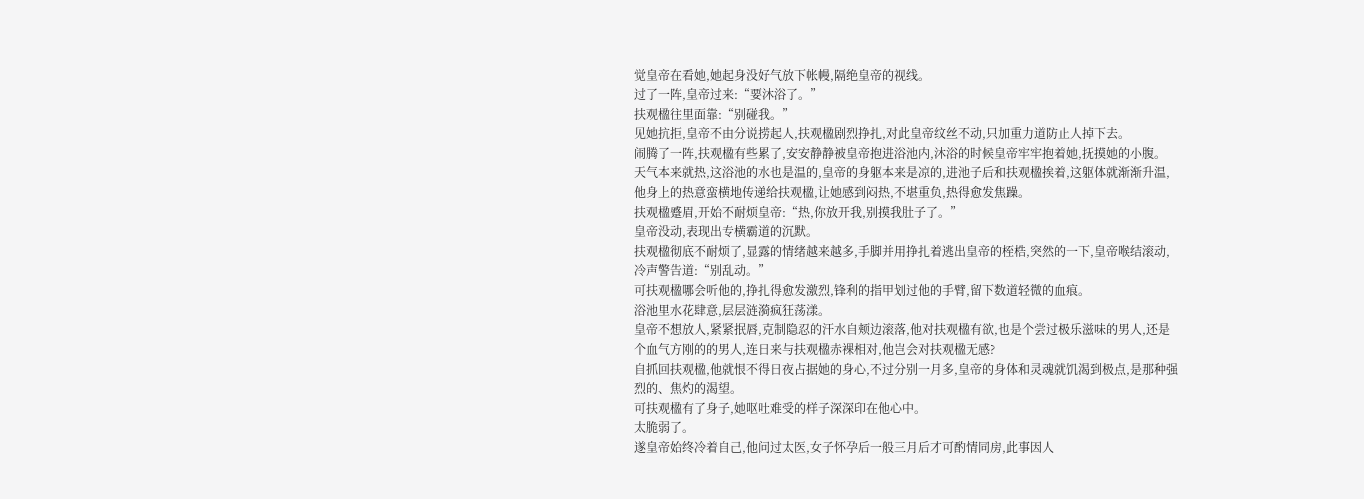觉皇帝在看她,她起身没好气放下帐幔,隔绝皇帝的视线。
过了一阵,皇帝过来:“要沐浴了。”
扶观楹往里面靠:“别碰我。”
见她抗拒,皇帝不由分说捞起人,扶观楹剧烈挣扎,对此皇帝纹丝不动,只加重力道防止人掉下去。
闹腾了一阵,扶观楹有些累了,安安静静被皇帝抱进浴池内,沐浴的时候皇帝牢牢抱着她,抚摸她的小腹。
天气本来就热,这浴池的水也是温的,皇帝的身躯本来是凉的,进池子后和扶观楹挨着,这躯体就渐渐升温,他身上的热意蛮横地传递给扶观楹,让她感到闷热,不堪重负,热得愈发焦躁。
扶观楹蹙眉,开始不耐烦皇帝:“热,你放开我,别摸我肚子了。”
皇帝没动,表现出专横霸道的沉默。
扶观楹彻底不耐烦了,显露的情绪越来越多,手脚并用挣扎着逃出皇帝的桎梏,突然的一下,皇帝喉结滚动,冷声警告道:“别乱动。”
可扶观楹哪会听他的,挣扎得愈发激烈,锋利的指甲划过他的手臂,留下数道轻微的血痕。
浴池里水花肆意,层层涟漪疯狂荡漾。
皇帝不想放人,紧紧抿唇,克制隐忍的汗水自颊边滚落,他对扶观楹有欲,也是个尝过极乐滋味的男人,还是个血气方刚的的男人,连日来与扶观楹赤裸相对,他岂会对扶观楹无感?
自抓回扶观楹,他就恨不得日夜占据她的身心,不过分别一月多,皇帝的身体和灵魂就饥渴到极点,是那种强烈的、焦灼的渴望。
可扶观楹有了身子,她呕吐难受的样子深深印在他心中。
太脆弱了。
遂皇帝始终冷着自己,他问过太医,女子怀孕后一般三月后才可酌情同房,此事因人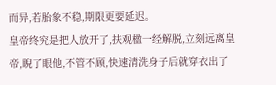而异,若胎象不稳,期限更要延迟。
皇帝终究是把人放开了,扶观楹一经解脱,立刻远离皇帝,睨了眼他,不管不顾,快速清洗身子后就穿衣出了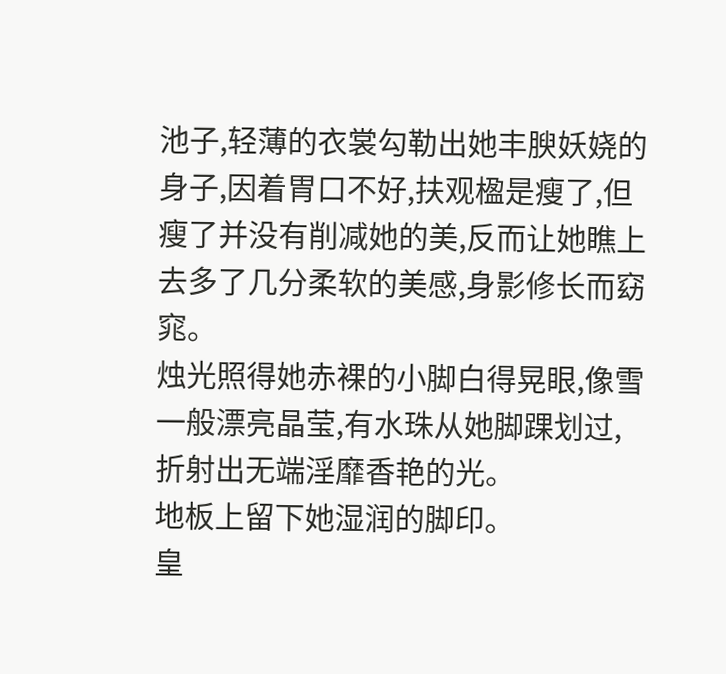池子,轻薄的衣裳勾勒出她丰腴妖娆的身子,因着胃口不好,扶观楹是瘦了,但瘦了并没有削减她的美,反而让她瞧上去多了几分柔软的美感,身影修长而窈窕。
烛光照得她赤裸的小脚白得晃眼,像雪一般漂亮晶莹,有水珠从她脚踝划过,折射出无端淫靡香艳的光。
地板上留下她湿润的脚印。
皇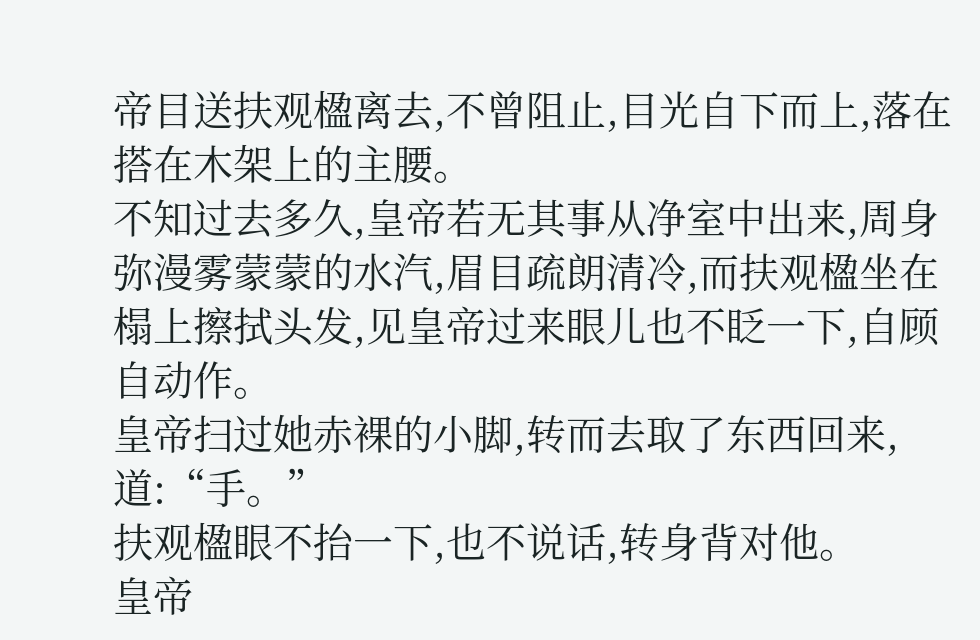帝目送扶观楹离去,不曾阻止,目光自下而上,落在搭在木架上的主腰。
不知过去多久,皇帝若无其事从净室中出来,周身弥漫雾蒙蒙的水汽,眉目疏朗清冷,而扶观楹坐在榻上擦拭头发,见皇帝过来眼儿也不眨一下,自顾自动作。
皇帝扫过她赤裸的小脚,转而去取了东西回来,道:“手。”
扶观楹眼不抬一下,也不说话,转身背对他。
皇帝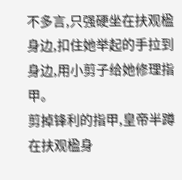不多言,只强硬坐在扶观楹身边,扣住她举起的手拉到身边,用小剪子给她修理指甲。
剪掉锋利的指甲,皇帝半蹲在扶观楹身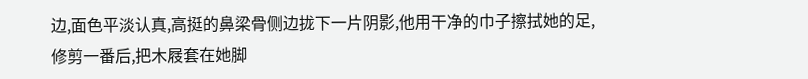边,面色平淡认真,高挺的鼻梁骨侧边拢下一片阴影,他用干净的巾子擦拭她的足,修剪一番后,把木屐套在她脚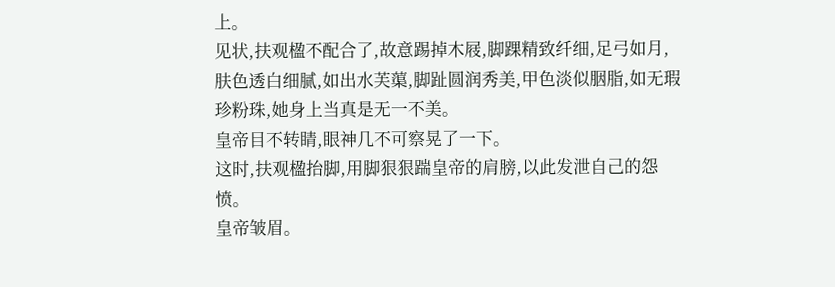上。
见状,扶观楹不配合了,故意踢掉木屐,脚踝精致纤细,足弓如月,肤色透白细腻,如出水芙蕖,脚趾圆润秀美,甲色淡似胭脂,如无瑕珍粉珠,她身上当真是无一不美。
皇帝目不转睛,眼神几不可察晃了一下。
这时,扶观楹抬脚,用脚狠狠踹皇帝的肩膀,以此发泄自己的怨愤。
皇帝皱眉。